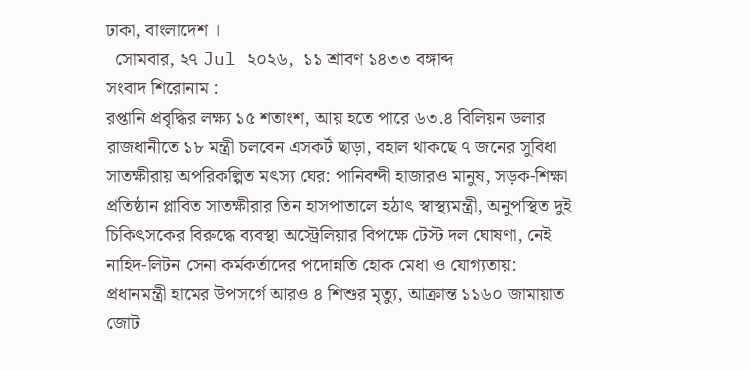ঢাকা, বাংলাদেশ ।
  সোমবার, ২৭ Jul ২০২৬,  ১১ শ্রাবণ ১৪৩৩ বঙ্গাব্দ
সংবাদ শিরোনাম :
রপ্তানি প্রবৃদ্ধির লক্ষ্য ১৫ শতাংশ, আয় হতে পারে ৬৩.৪ বিলিয়ন ডলার রাজধানীতে ১৮ মন্ত্রী চলবেন এসকর্ট ছাড়া, বহাল থাকছে ৭ জনের সুবিধা সাতক্ষীরায় অপরিকল্পিত মৎস্য ঘের: পানিবন্দী হাজারও মানুষ, সড়ক-শিক্ষা প্রতিষ্ঠান প্লাবিত সাতক্ষীরার তিন হাসপাতালে হঠাৎ স্বাস্থ্যমন্ত্রী, অনুপস্থিত দুই চিকিৎসকের বিরুদ্ধে ব্যবস্থা অস্ট্রেলিয়ার বিপক্ষে টেস্ট দল ঘোষণা, নেই নাহিদ-লিটন সেনা কর্মকর্তাদের পদোন্নতি হোক মেধা ও যোগ্যতায়: প্রধানমন্ত্রী হামের উপসর্গে আরও ৪ শিশুর মৃত্যু, আক্রান্ত ১১৬০ জামায়াত জোট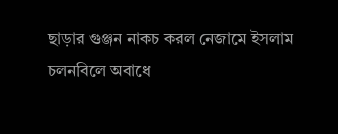ছাড়ার গুঞ্জন নাকচ করল নেজামে ইসলাম চলনবিলে অবাধে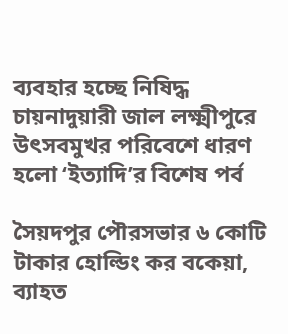ব্যবহার হচ্ছে নিষিদ্ধ চায়নাদুয়ারী জাল লক্ষ্মীপুরে উৎসবমুখর পরিবেশে ধারণ হলো ‘ইত্যাদি’র বিশেষ পর্ব

সৈয়দপুর পৌরসভার ৬ কোটি টাকার হোল্ডিং কর বকেয়া, ব্যাহত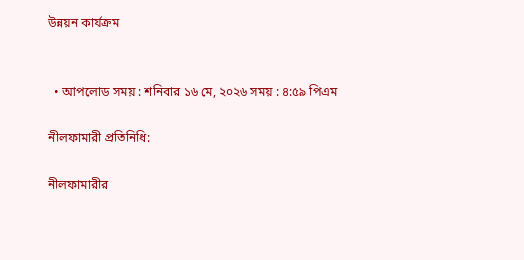উন্নয়ন কার্যক্রম


  • আপলোড সময় : শনিবার ১৬ মে, ২০২৬ সময় : ৪:৫৯ পিএম

নীলফামারী প্রতিনিধি:

নীলফামারীর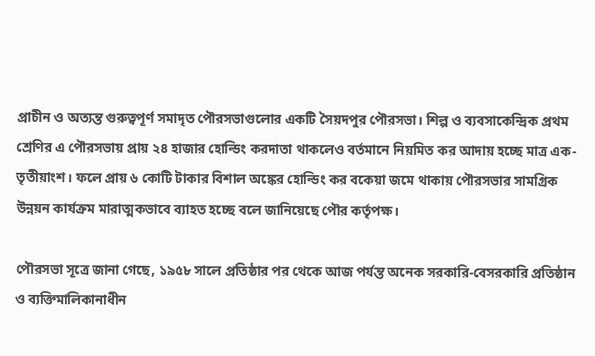প্রাচীন ও অত্যন্ত গুরুত্বপূর্ণ সমাদৃত পৌরসভাগুলোর একটি সৈয়দপুর পৌরসভা। শিল্প ও ব্যবসাকেন্দ্রিক প্রথম শ্রেণির এ পৌরসভায় প্রায় ২৪ হাজার হোল্ডিং করদাতা থাকলেও বর্তমানে নিয়মিত কর আদায় হচ্ছে মাত্র এক-তৃতীয়াংশ। ফলে প্রায় ৬ কোটি টাকার বিশাল অঙ্কের হোল্ডিং কর বকেয়া জমে থাকায় পৌরসভার সামগ্রিক উন্নয়ন কার্যক্রম মারাত্মকভাবে ব্যাহত হচ্ছে বলে জানিয়েছে পৌর কর্তৃপক্ষ।

পৌরসভা সূত্রে জানা গেছে, ১৯৫৮ সালে প্রতিষ্ঠার পর থেকে আজ পর্যন্ত অনেক সরকারি-বেসরকারি প্রতিষ্ঠান ও ব্যক্তিমালিকানাধীন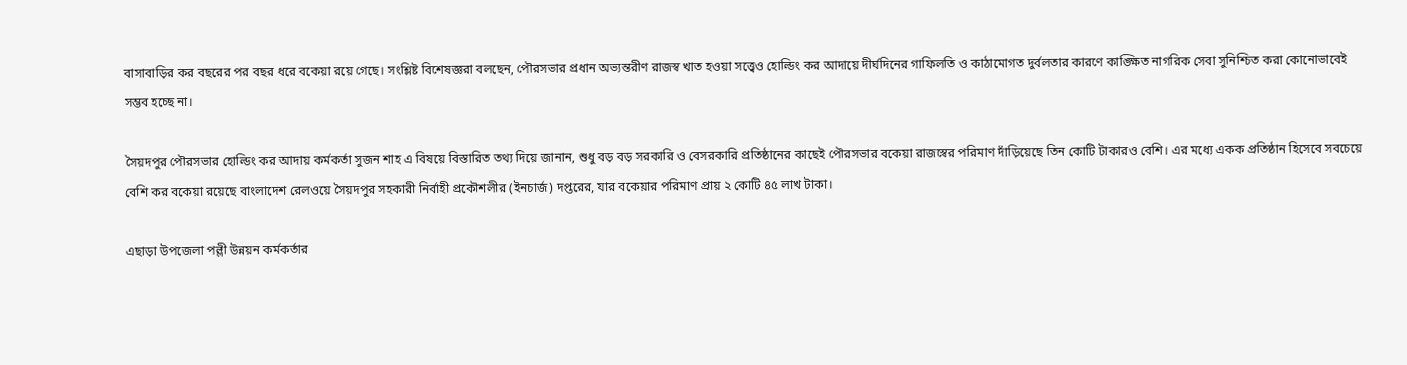বাসাবাড়ির কর বছরের পর বছর ধরে বকেয়া রয়ে গেছে। সংশ্লিষ্ট বিশেষজ্ঞরা বলছেন, পৌরসভার প্রধান অভ্যন্তরীণ রাজস্ব খাত হওয়া সত্ত্বেও হোল্ডিং কর আদায়ে দীর্ঘদিনের গাফিলতি ও কাঠামোগত দুর্বলতার কারণে কাঙ্ক্ষিত নাগরিক সেবা সুনিশ্চিত করা কোনোভাবেই সম্ভব হচ্ছে না।

সৈয়দপুর পৌরসভার হোল্ডিং কর আদায় কর্মকর্তা সুজন শাহ এ বিষয়ে বিস্তারিত তথ্য দিয়ে জানান, শুধু বড় বড় সরকারি ও বেসরকারি প্রতিষ্ঠানের কাছেই পৌরসভার বকেয়া রাজস্বের পরিমাণ দাঁড়িয়েছে তিন কোটি টাকারও বেশি। এর মধ্যে একক প্রতিষ্ঠান হিসেবে সবচেয়ে বেশি কর বকেয়া রয়েছে বাংলাদেশ রেলওয়ে সৈয়দপুর সহকারী নির্বাহী প্রকৌশলীর (ইনচার্জ) দপ্তরের, যার বকেয়ার পরিমাণ প্রায় ২ কোটি ৪৫ লাখ টাকা।

এছাড়া উপজেলা পল্লী উন্নয়ন কর্মকর্তার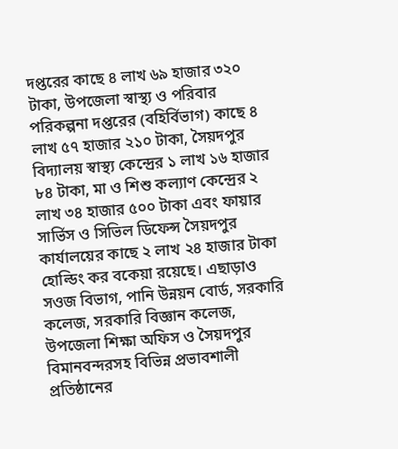দপ্তরের কাছে ৪ লাখ ৬৯ হাজার ৩২০ টাকা, উপজেলা স্বাস্থ্য ও পরিবার পরিকল্পনা দপ্তরের (বহির্বিভাগ) কাছে ৪ লাখ ৫৭ হাজার ২১০ টাকা, সৈয়দপুর বিদ্যালয় স্বাস্থ্য কেন্দ্রের ১ লাখ ১৬ হাজার ৮৪ টাকা, মা ও শিশু কল্যাণ কেন্দ্রের ২ লাখ ৩৪ হাজার ৫০০ টাকা এবং ফায়ার সার্ভিস ও সিভিল ডিফেন্স সৈয়দপুর কার্যালয়ের কাছে ২ লাখ ২৪ হাজার টাকা হোল্ডিং কর বকেয়া রয়েছে। এছাড়াও সওজ বিভাগ, পানি উন্নয়ন বোর্ড, সরকারি কলেজ, সরকারি বিজ্ঞান কলেজ, উপজেলা শিক্ষা অফিস ও সৈয়দপুর বিমানবন্দরসহ বিভিন্ন প্রভাবশালী প্রতিষ্ঠানের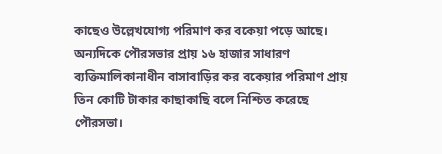কাছেও উল্লেখযোগ্য পরিমাণ কর বকেয়া পড়ে আছে। অন্যদিকে পৌরসভার প্রায় ১৬ হাজার সাধারণ ব্যক্তিমালিকানাধীন বাসাবাড়ির কর বকেয়ার পরিমাণ প্রায় তিন কোটি টাকার কাছাকাছি বলে নিশ্চিত করেছে পৌরসভা।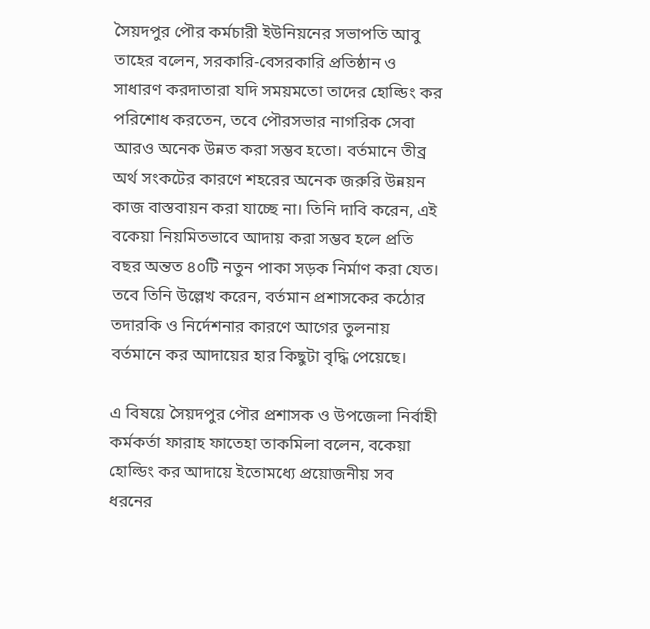সৈয়দপুর পৌর কর্মচারী ইউনিয়নের সভাপতি আবু তাহের বলেন, সরকারি-বেসরকারি প্রতিষ্ঠান ও সাধারণ করদাতারা যদি সময়মতো তাদের হোল্ডিং কর পরিশোধ করতেন, তবে পৌরসভার নাগরিক সেবা আরও অনেক উন্নত করা সম্ভব হতো। বর্তমানে তীব্র অর্থ সংকটের কারণে শহরের অনেক জরুরি উন্নয়ন কাজ বাস্তবায়ন করা যাচ্ছে না। তিনি দাবি করেন, এই বকেয়া নিয়মিতভাবে আদায় করা সম্ভব হলে প্রতি বছর অন্তত ৪০টি নতুন পাকা সড়ক নির্মাণ করা যেত। তবে তিনি উল্লেখ করেন, বর্তমান প্রশাসকের কঠোর তদারকি ও নির্দেশনার কারণে আগের তুলনায় বর্তমানে কর আদায়ের হার কিছুটা বৃদ্ধি পেয়েছে।

এ বিষয়ে সৈয়দপুর পৌর প্রশাসক ও উপজেলা নির্বাহী কর্মকর্তা ফারাহ ফাতেহা তাকমিলা বলেন, বকেয়া হোল্ডিং কর আদায়ে ইতোমধ্যে প্রয়োজনীয় সব ধরনের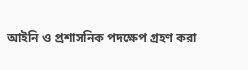আইনি ও প্রশাসনিক পদক্ষেপ গ্রহণ করা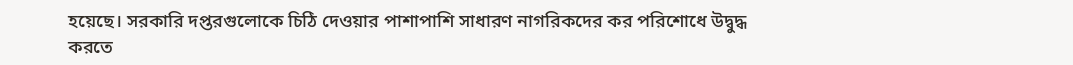হয়েছে। সরকারি দপ্তরগুলোকে চিঠি দেওয়ার পাশাপাশি সাধারণ নাগরিকদের কর পরিশোধে উদ্বুদ্ধ করতে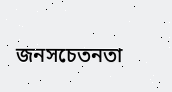জনসচেতনতা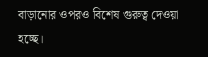বাড়ানোর ওপরও বিশেষ গুরুত্ব দেওয়া হচ্ছে।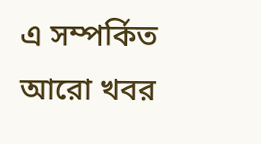এ সম্পর্কিত আরো খবর